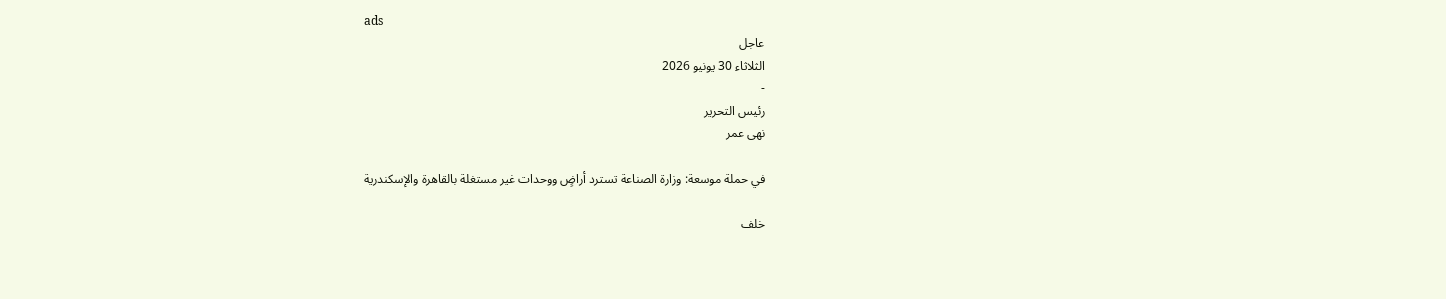ads
عاجل
الثلاثاء 30 يونيو 2026
-
رئيس التحرير
نهى عمر

في حملة موسعة: وزارة الصناعة تسترد أراضٍ ووحدات غير مستغلة بالقاهرة والإسكندرية

خلف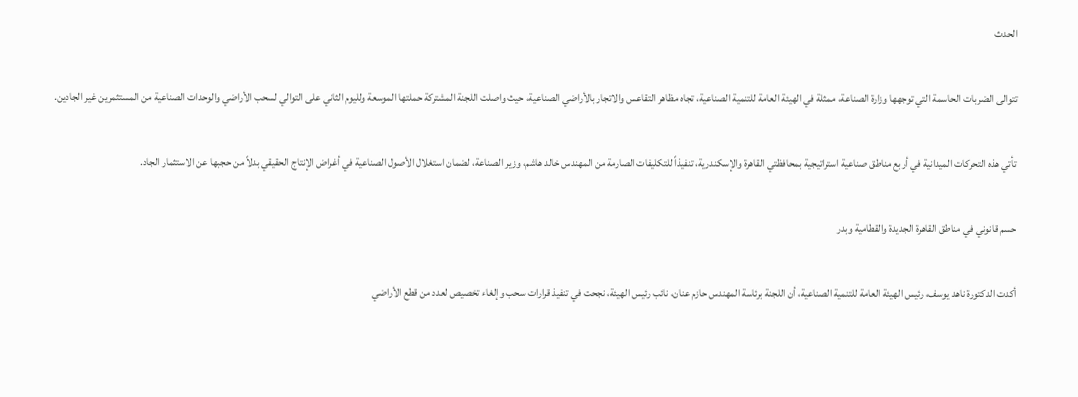الحدث

تتوالى الضربات الحاسمة التي توجهها وزارة الصناعة، ممثلة في الهيئة العامة للتنمية الصناعية، تجاه مظاهر التقاعس والاتجار بالأراضي الصناعية، حيث واصلت اللجنة المشتركة حملتها الموسعة ولليوم الثاني على التوالي لسحب الأراضي والوحدات الصناعية من المستثمرين غير الجادين.

تأتي هذه التحركات الميدانية في أربع مناطق صناعية استراتيجية بمحافظتي القاهرة والإسكندرية، تنفيذاً للتكليفات الصارمة من المهندس خالد هاشم، وزير الصناعة، لضمان استغلال الأصول الصناعية في أغراض الإنتاج الحقيقي بدلاً من حجبها عن الاستثمار الجاد.

حسم قانوني في مناطق القاهرة الجديدة والقطامية وبدر

أكدت الدكتورة ناهد يوسف، رئيس الهيئة العامة للتنمية الصناعية، أن اللجنة برئاسة المهندس حازم عنان، نائب رئيس الهيئة، نجحت في تنفيذ قرارات سحب وإلغاء تخصيص لعدد من قطع الأراضي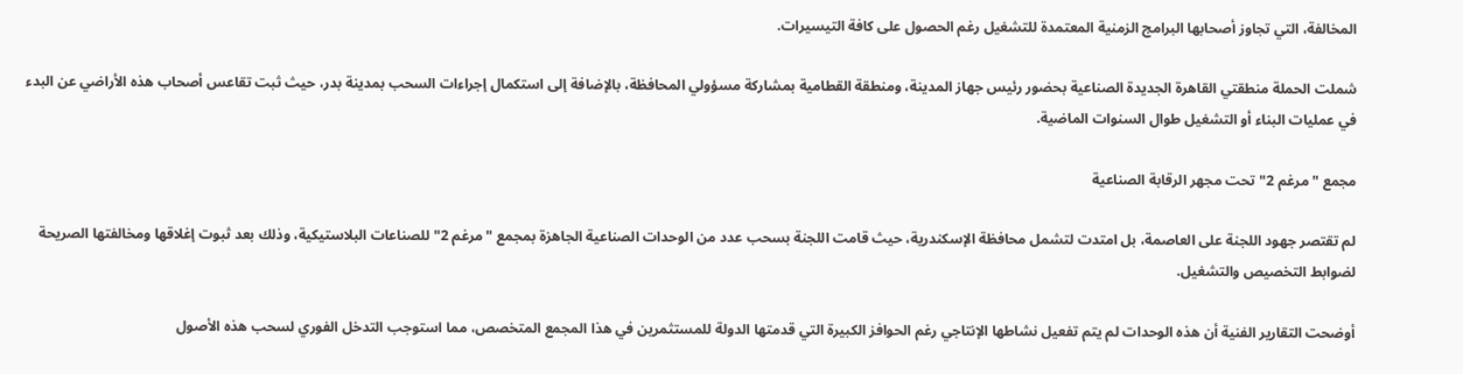المخالفة، التي تجاوز أصحابها البرامج الزمنية المعتمدة للتشغيل رغم الحصول على كافة التيسيرات.

شملت الحملة منطقتي القاهرة الجديدة الصناعية بحضور رئيس جهاز المدينة، ومنطقة القطامية بمشاركة مسؤولي المحافظة، بالإضافة إلى استكمال إجراءات السحب بمدينة بدر، حيث ثبت تقاعس أصحاب هذه الأراضي عن البدء في عمليات البناء أو التشغيل طوال السنوات الماضية.

مجمع "مرغم 2" تحت مجهر الرقابة الصناعية

لم تقتصر جهود اللجنة على العاصمة، بل امتدت لتشمل محافظة الإسكندرية، حيث قامت اللجنة بسحب عدد من الوحدات الصناعية الجاهزة بمجمع "مرغم 2" للصناعات البلاستيكية، وذلك بعد ثبوت إغلاقها ومخالفتها الصريحة لضوابط التخصيص والتشغيل.

أوضحت التقارير الفنية أن هذه الوحدات لم يتم تفعيل نشاطها الإنتاجي رغم الحوافز الكبيرة التي قدمتها الدولة للمستثمرين في هذا المجمع المتخصص، مما استوجب التدخل الفوري لسحب هذه الأصول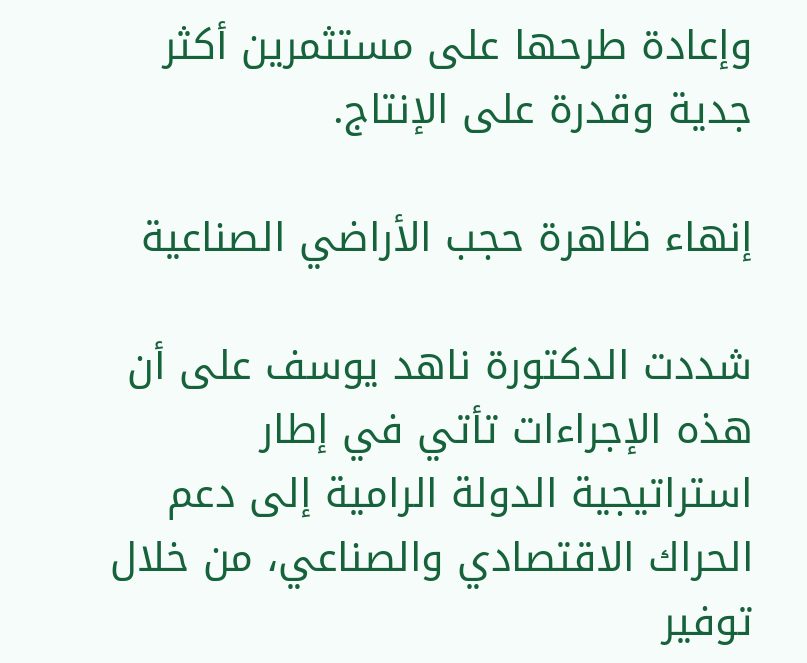وإعادة طرحها على مستثمرين أكثر جدية وقدرة على الإنتاج.

إنهاء ظاهرة حجب الأراضي الصناعية

شددت الدكتورة ناهد يوسف على أن هذه الإجراءات تأتي في إطار استراتيجية الدولة الرامية إلى دعم الحراك الاقتصادي والصناعي، من خلال توفير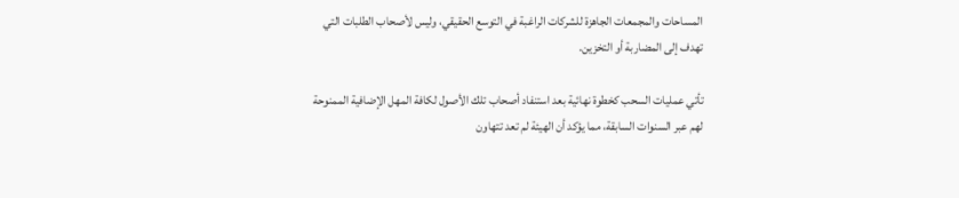المساحات والمجمعات الجاهزة للشركات الراغبة في التوسع الحقيقي، وليس لأصحاب الطلبات التي تهدف إلى المضاربة أو التخزين.

تأتي عمليات السحب كخطوة نهائية بعد استنفاد أصحاب تلك الأصول لكافة المهل الإضافية الممنوحة لهم عبر السنوات السابقة، مما يؤكد أن الهيئة لم تعد تتهاون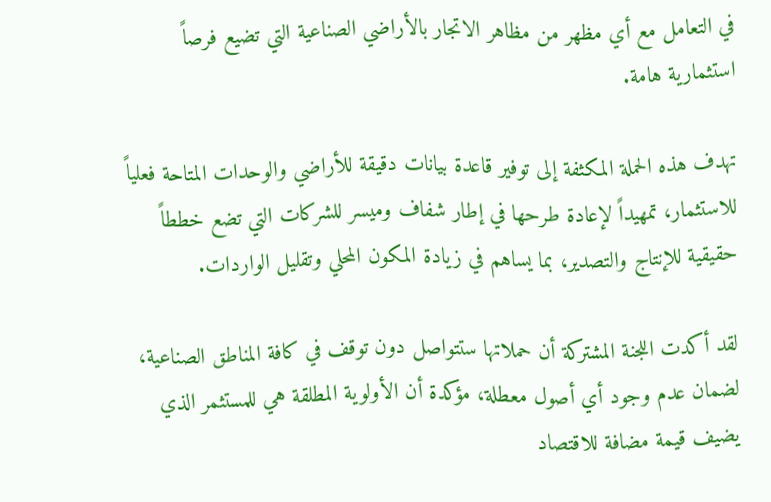في التعامل مع أي مظهر من مظاهر الاتجار بالأراضي الصناعية التي تضيع فرصاً استثمارية هامة.

تهدف هذه الحملة المكثفة إلى توفير قاعدة بيانات دقيقة للأراضي والوحدات المتاحة فعلياً للاستثمار، تمهيداً لإعادة طرحها في إطار شفاف وميسر للشركات التي تضع خططاً حقيقية للإنتاج والتصدير، بما يساهم في زيادة المكون المحلي وتقليل الواردات.

لقد أكدت اللجنة المشتركة أن حملاتها ستتواصل دون توقف في كافة المناطق الصناعية، لضمان عدم وجود أي أصول معطلة، مؤكدة أن الأولوية المطلقة هي للمستثمر الذي يضيف قيمة مضافة للاقتصاد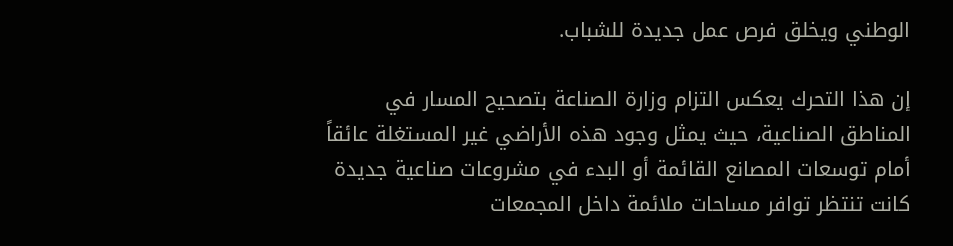الوطني ويخلق فرص عمل جديدة للشباب.

إن هذا التحرك يعكس التزام وزارة الصناعة بتصحيح المسار في المناطق الصناعية، حيث يمثل وجود هذه الأراضي غير المستغلة عائقاً أمام توسعات المصانع القائمة أو البدء في مشروعات صناعية جديدة كانت تنتظر توافر مساحات ملائمة داخل المجمعات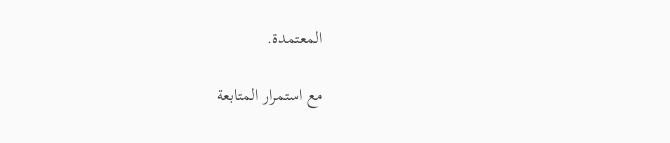المعتمدة.

مع استمرار المتابعة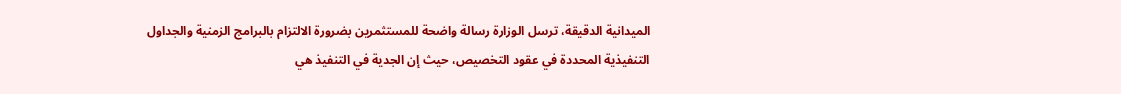الميدانية الدقيقة، ترسل الوزارة رسالة واضحة للمستثمرين بضرورة الالتزام بالبرامج الزمنية والجداول التنفيذية المحددة في عقود التخصيص، حيث إن الجدية في التنفيذ هي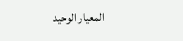المعيار الوحيد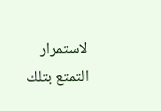لاستمرار التمتع بتلك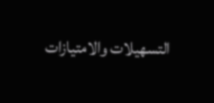التسهيلات والامتيازات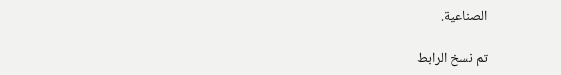الصناعية.

تم نسخ الرابط